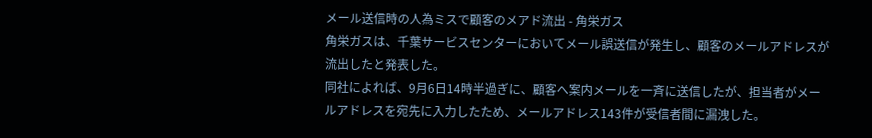メール送信時の人為ミスで顧客のメアド流出 - 角栄ガス
角栄ガスは、千葉サービスセンターにおいてメール誤送信が発生し、顧客のメールアドレスが流出したと発表した。
同社によれば、9月6日14時半過ぎに、顧客へ案内メールを一斉に送信したが、担当者がメールアドレスを宛先に入力したため、メールアドレス143件が受信者間に漏洩した。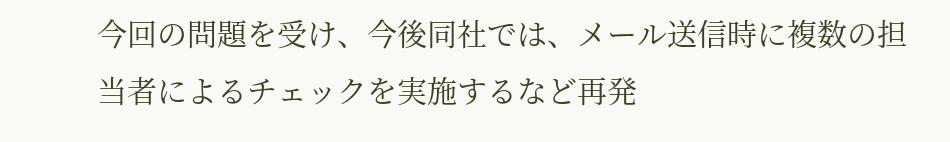今回の問題を受け、今後同社では、メール送信時に複数の担当者によるチェックを実施するなど再発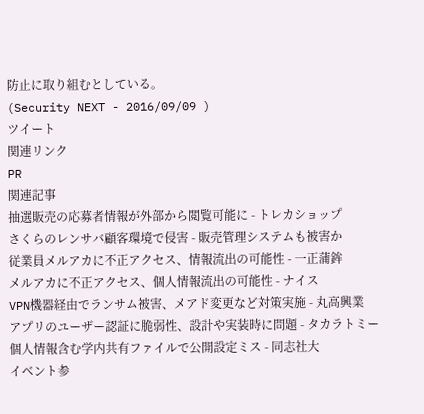防止に取り組むとしている。
(Security NEXT - 2016/09/09 )
ツイート
関連リンク
PR
関連記事
抽選販売の応募者情報が外部から閲覧可能に - トレカショップ
さくらのレンサバ顧客環境で侵害 - 販売管理システムも被害か
従業員メルアカに不正アクセス、情報流出の可能性 - 一正蒲鉾
メルアカに不正アクセス、個人情報流出の可能性 - ナイス
VPN機器経由でランサム被害、メアド変更など対策実施 - 丸高興業
アプリのユーザー認証に脆弱性、設計や実装時に問題 - タカラトミー
個人情報含む学内共有ファイルで公開設定ミス - 同志社大
イベント参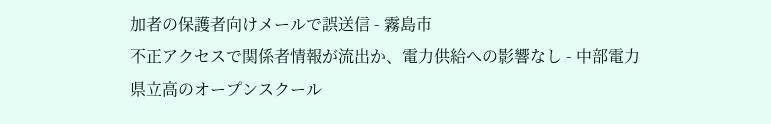加者の保護者向けメールで誤送信 - 霧島市
不正アクセスで関係者情報が流出か、電力供給への影響なし - 中部電力
県立高のオープンスクール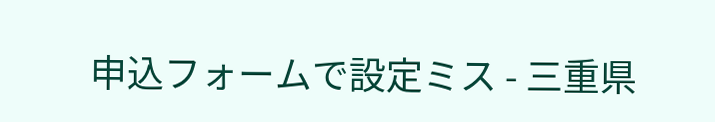申込フォームで設定ミス - 三重県